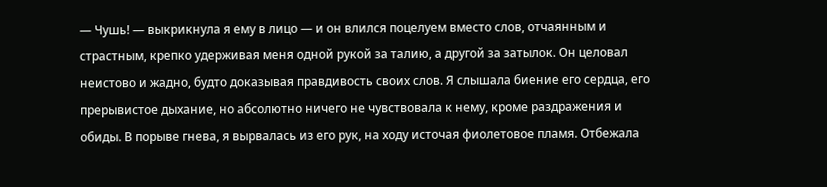— Чушь! — выкрикнула я ему в лицо — и он влился поцелуем вместо слов, отчаянным и страстным, крепко удерживая меня одной рукой за талию, а другой за затылок. Он целовал неистово и жадно, будто доказывая правдивость своих слов. Я слышала биение его сердца, его прерывистое дыхание, но абсолютно ничего не чувствовала к нему, кроме раздражения и обиды. В порыве гнева, я вырвалась из его рук, на ходу источая фиолетовое пламя. Отбежала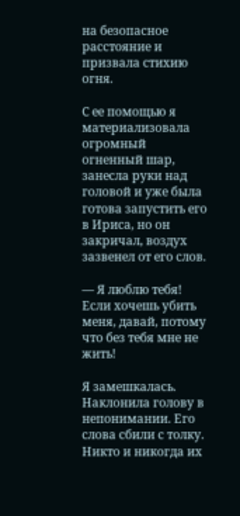на безопасное расстояние и призвала стихию огня.

С ее помощью я материализовала огромный огненный шар, занесла руки над головой и уже была готова запустить его в Ириса, но он закричал, воздух зазвенел от его слов.

— Я люблю тебя! Если хочешь убить меня, давай, потому что без тебя мне не жить!

Я замешкалась. Наклонила голову в непонимании. Его слова сбили с толку. Никто и никогда их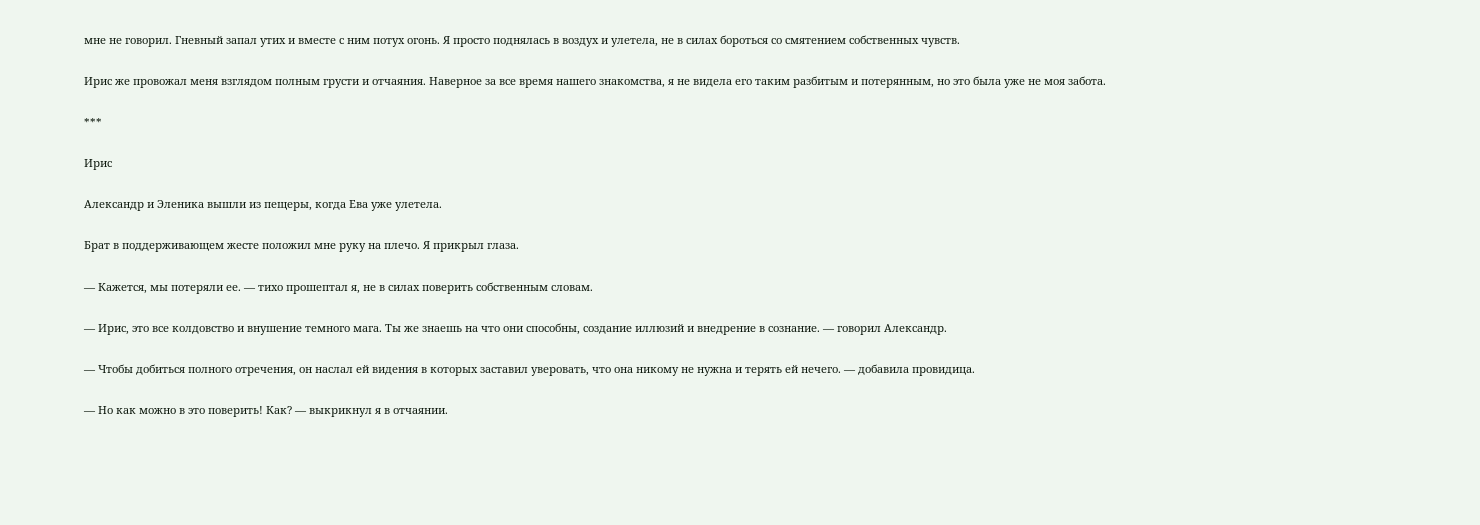мне не говорил. Гневный запал утих и вместе с ним потух огонь. Я просто поднялась в воздух и улетела, не в силах бороться со смятением собственных чувств.

Ирис же провожал меня взглядом полным грусти и отчаяния. Наверное за все время нашего знакомства, я не видела его таким разбитым и потерянным, но это была уже не моя забота.

***

Ирис

Александр и Эленика вышли из пещеры, когда Ева уже улетела.

Брат в поддерживающем жесте положил мне руку на плечо. Я прикрыл глаза.

— Кажется, мы потеряли ее. — тихо прошептал я, не в силах поверить собственным словам.

— Ирис, это все колдовство и внушение темного мага. Ты же знаешь на что они способны, создание иллюзий и внедрение в сознание. — говорил Александр.

— Чтобы добиться полного отречения, он наслал ей видения в которых заставил уверовать, что она никому не нужна и терять ей нечего. — добавила провидица.

— Но как можно в это поверить! Как? — выкрикнул я в отчаянии.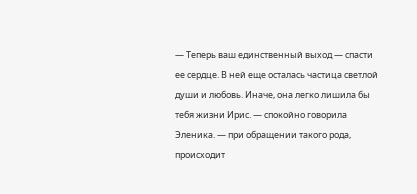— Теперь ваш единственный выход — спасти ее сердце. В ней еще осталась частица светлой души и любовь. Иначе, она легко лишила бы тебя жизни Ирис. — спокойно говорила Эленика. — при обращении такого рода, происходит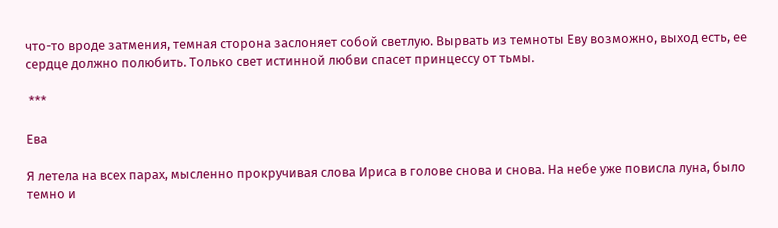что-то вроде затмения, темная сторона заслоняет собой светлую. Вырвать из темноты Еву возможно, выход есть, ее сердце должно полюбить. Только свет истинной любви спасет принцессу от тьмы.

 ***

Ева

Я летела на всех парах, мысленно прокручивая слова Ириса в голове снова и снова. На небе уже повисла луна, было темно и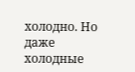холодно. Но даже холодные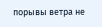порывы ветра не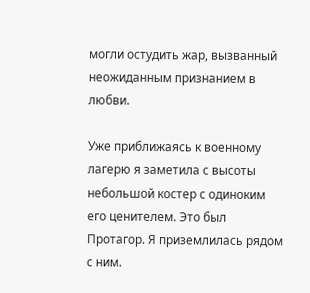могли остудить жар, вызванный неожиданным признанием в любви.

Уже приближаясь к военному лагерю я заметила с высоты небольшой костер с одиноким его ценителем. Это был Протагор. Я приземлилась рядом с ним.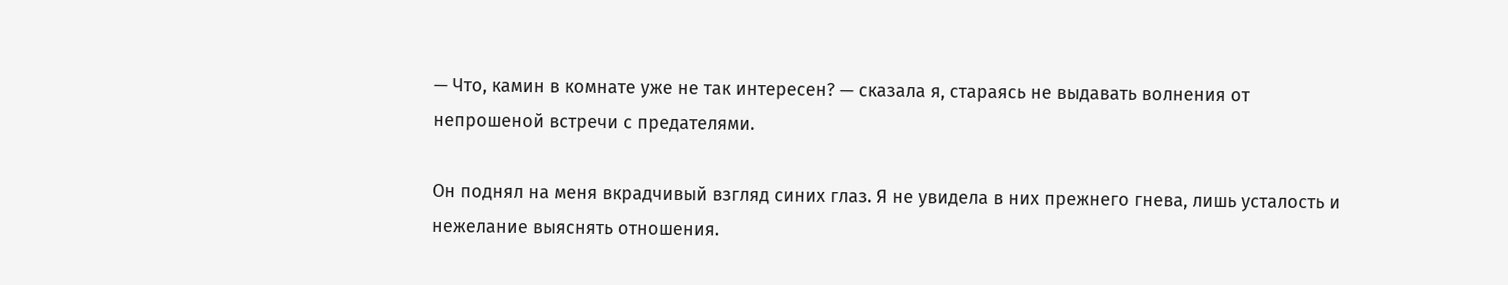— Что, камин в комнате уже не так интересен? — сказала я, стараясь не выдавать волнения от непрошеной встречи с предателями.

Он поднял на меня вкрадчивый взгляд синих глаз. Я не увидела в них прежнего гнева, лишь усталость и нежелание выяснять отношения.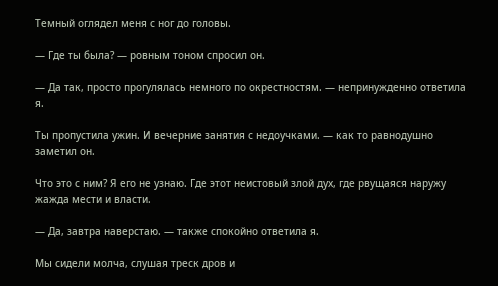Темный оглядел меня с ног до головы.

— Где ты была? — ровным тоном спросил он.

— Да так, просто прогулялась немного по окрестностям. — непринужденно ответила я.

Ты пропустила ужин. И вечерние занятия с недоучками. — как то равнодушно заметил он.

Что это с ним? Я его не узнаю. Где этот неистовый злой дух, где рвущаяся наружу жажда мести и власти.

— Да, завтра наверстаю. — также спокойно ответила я.

Мы сидели молча, слушая треск дров и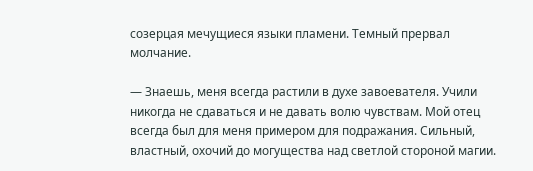созерцая мечущиеся языки пламени. Темный прервал молчание.

— Знаешь, меня всегда растили в духе завоевателя. Учили никогда не сдаваться и не давать волю чувствам. Мой отец всегда был для меня примером для подражания. Сильный, властный, охочий до могущества над светлой стороной магии.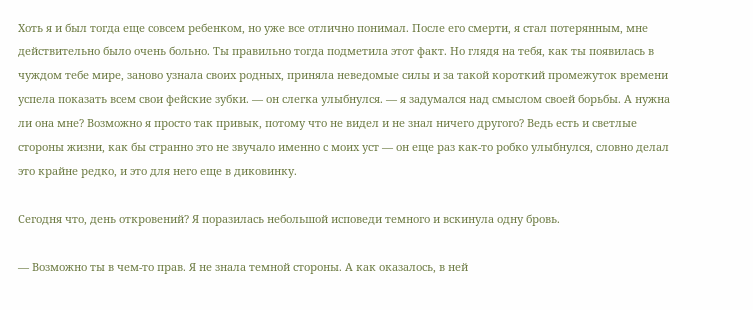Хоть я и был тогда еще совсем ребенком, но уже все отлично понимал. После его смерти, я стал потерянным, мне действительно было очень больно. Ты правильно тогда подметила этот факт. Но глядя на тебя, как ты появилась в чуждом тебе мире, заново узнала своих родных, приняла неведомые силы и за такой короткий промежуток времени успела показать всем свои фейские зубки. — он слегка улыбнулся. — я задумался над смыслом своей борьбы. А нужна ли она мне? Возможно я просто так привык, потому что не видел и не знал ничего другого? Ведь есть и светлые стороны жизни, как бы странно это не звучало именно с моих уст — он еще раз как-то робко улыбнулся, словно делал это крайне редко, и это для него еще в диковинку.

Сегодня что, день откровений? Я поразилась небольшой исповеди темного и вскинула одну бровь.

— Возможно ты в чем-то прав. Я не знала темной стороны. А как оказалось, в ней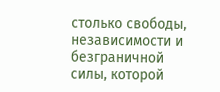столько свободы, независимости и безграничной силы, которой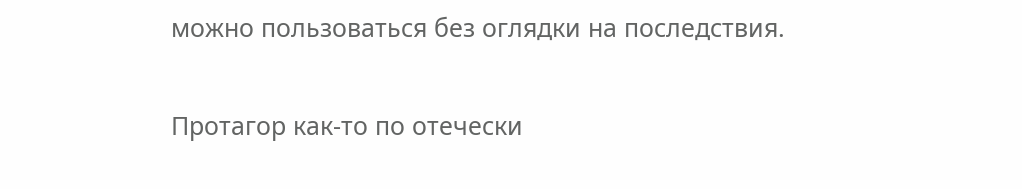можно пользоваться без оглядки на последствия.

Протагор как-то по отечески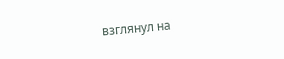взглянул на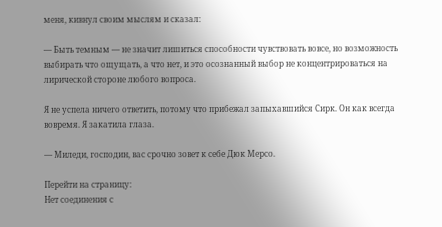меня, кивнул своим мыслям и сказал:

— Быть темным — не значит лишиться способности чувствовать вовсе, но возможность выбирать что ощущать, а что нет, и это осознанный выбор не концентрироваться на лирической стороне любого вопроса.

Я не успела ничего ответить, потому что прибежал запыхавшийся Сирк. Он как всегда вовремя. Я закатила глаза.

— Миледи, господин, вас срочно зовет к себе Дюк Мерсо.

Перейти на страницу:
Нет соединения с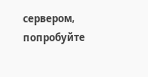сервером, попробуйте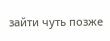зайти чуть позже